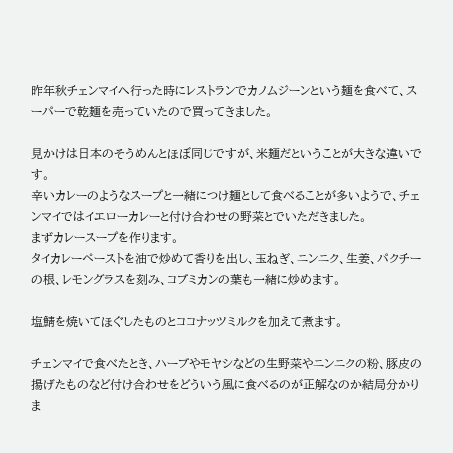昨年秋チェンマイへ行った時にレストランでカノムジーンという麺を食べて、スーパーで乾麺を売っていたので買ってきました。

見かけは日本のそうめんとほぼ同じですが、米麺だということが大きな違いです。
辛いカレーのようなスープと一緒につけ麺として食べることが多いようで、チェンマイではイエローカレーと付け合わせの野菜とでいただきました。
まずカレースープを作ります。
タイカレーペーストを油で炒めて香りを出し、玉ねぎ、ニンニク、生姜、パクチーの根、レモングラスを刻み、コブミカンの葉も一緒に炒めます。

塩鯖を焼いてほぐしたものとココナッツミルクを加えて煮ます。

チェンマイで食べたとき、ハーブやモヤシなどの生野菜やニンニクの粉、豚皮の揚げたものなど付け合わせをどういう風に食べるのが正解なのか結局分かりま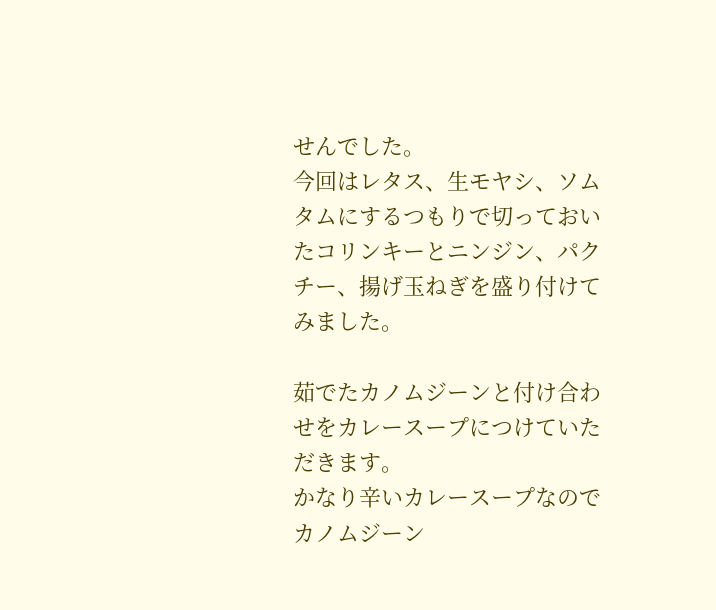せんでした。
今回はレタス、生モヤシ、ソムタムにするつもりで切っておいたコリンキーとニンジン、パクチー、揚げ玉ねぎを盛り付けてみました。

茹でたカノムジーンと付け合わせをカレースープにつけていただきます。
かなり辛いカレースープなのでカノムジーン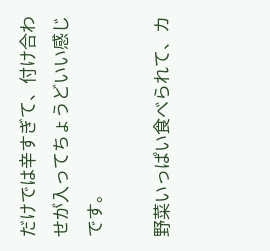だけでは辛すぎて、付け合わせが入ってちょうどいい感じです。

野菜いっぱい食べられて、カ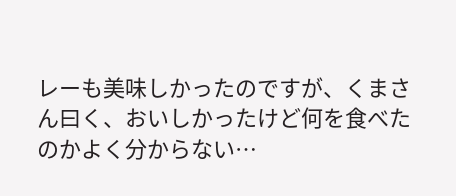レーも美味しかったのですが、くまさん曰く、おいしかったけど何を食べたのかよく分からない…